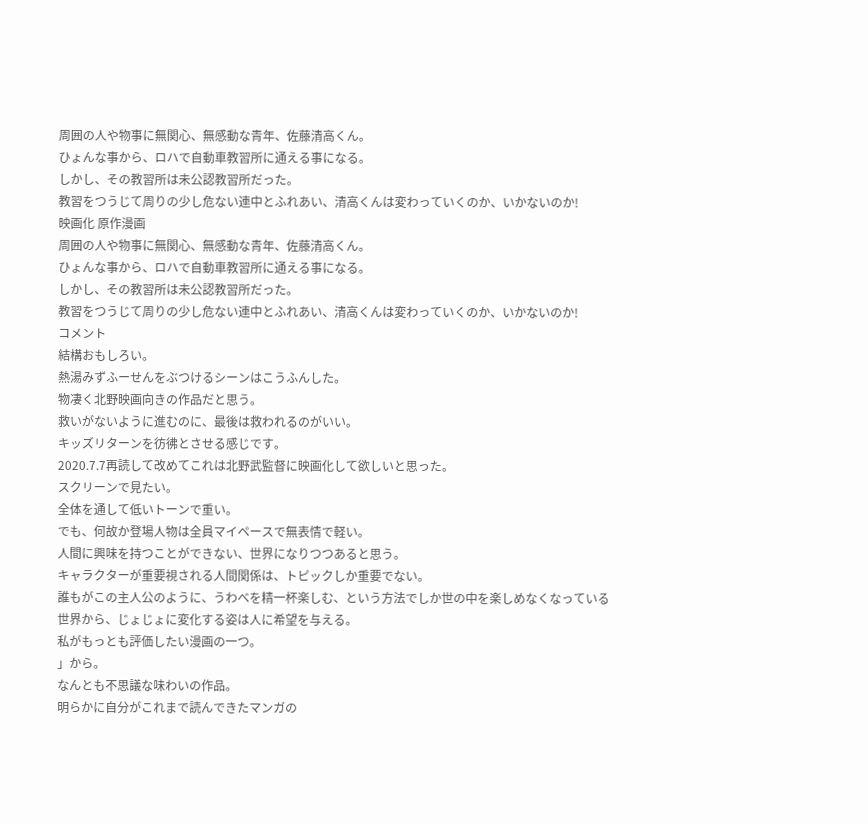周囲の人や物事に無関心、無感動な青年、佐藤清高くん。
ひょんな事から、ロハで自動車教習所に通える事になる。
しかし、その教習所は未公認教習所だった。
教習をつうじて周りの少し危ない連中とふれあい、清高くんは変わっていくのか、いかないのか!
映画化 原作漫画
周囲の人や物事に無関心、無感動な青年、佐藤清高くん。
ひょんな事から、ロハで自動車教習所に通える事になる。
しかし、その教習所は未公認教習所だった。
教習をつうじて周りの少し危ない連中とふれあい、清高くんは変わっていくのか、いかないのか!
コメント
結構おもしろい。
熱湯みずふーせんをぶつけるシーンはこうふんした。
物凄く北野映画向きの作品だと思う。
救いがないように進むのに、最後は救われるのがいい。
キッズリターンを彷彿とさせる感じです。
2020.7.7再読して改めてこれは北野武監督に映画化して欲しいと思った。
スクリーンで見たい。
全体を通して低いトーンで重い。
でも、何故か登場人物は全員マイペースで無表情で軽い。
人間に興味を持つことができない、世界になりつつあると思う。
キャラクターが重要視される人間関係は、トピックしか重要でない。
誰もがこの主人公のように、うわべを精一杯楽しむ、という方法でしか世の中を楽しめなくなっている世界から、じょじょに変化する姿は人に希望を与える。
私がもっとも評価したい漫画の一つ。
」から。
なんとも不思議な味わいの作品。
明らかに自分がこれまで読んできたマンガの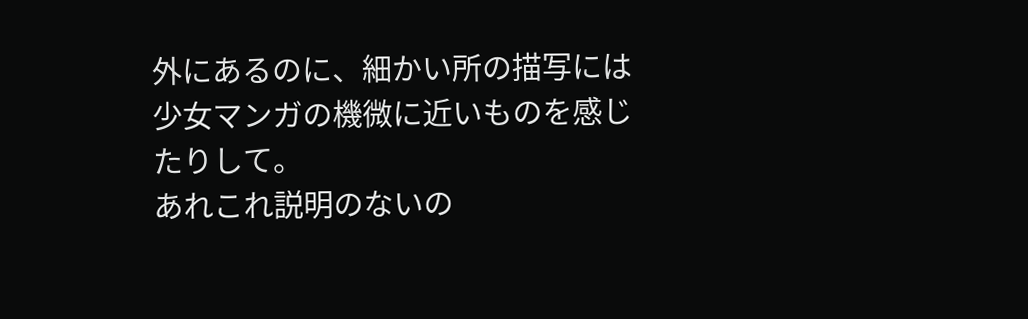外にあるのに、細かい所の描写には少女マンガの機微に近いものを感じたりして。
あれこれ説明のないの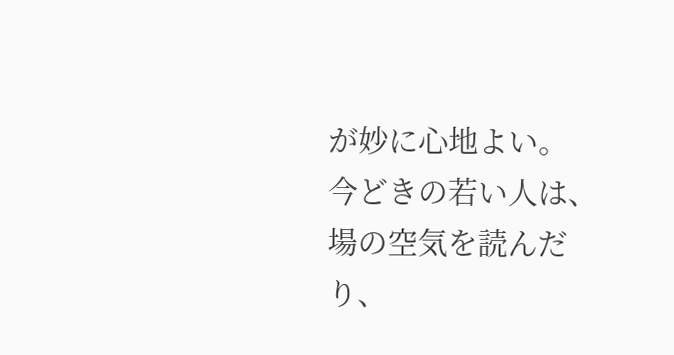が妙に心地よい。
今どきの若い人は、場の空気を読んだり、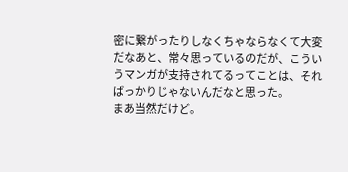密に繋がったりしなくちゃならなくて大変だなあと、常々思っているのだが、こういうマンガが支持されてるってことは、そればっかりじゃないんだなと思った。
まあ当然だけど。